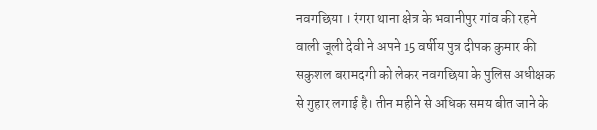नवगछिया । रंगरा थाना क्षेत्र के भवानीपुर गांव की रहने वाली जूली देवी ने अपने 15 वर्षीय पुत्र दीपक कुमार की सकुशल बरामदगी को लेकर नवगछिया के पुलिस अधीक्षक से गुहार लगाई है। तीन महीने से अधिक समय बीत जाने के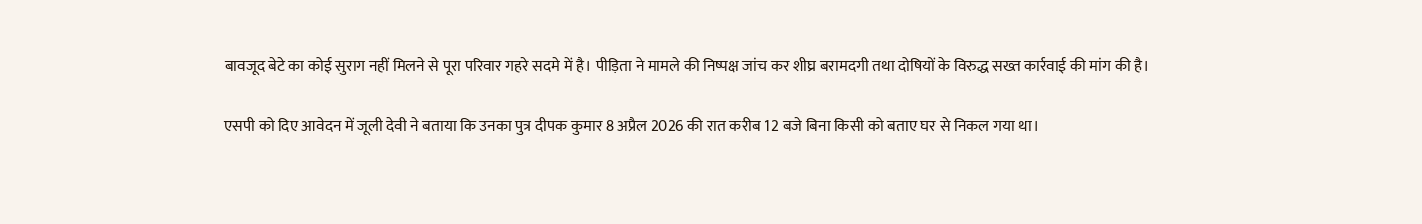बावजूद बेटे का कोई सुराग नहीं मिलने से पूरा परिवार गहरे सदमे में है। पीड़िता ने मामले की निष्पक्ष जांच कर शीघ्र बरामदगी तथा दोषियों के विरुद्ध सख्त कार्रवाई की मांग की है।

एसपी को दिए आवेदन में जूली देवी ने बताया कि उनका पुत्र दीपक कुमार 8 अप्रैल 2026 की रात करीब 12 बजे बिना किसी को बताए घर से निकल गया था।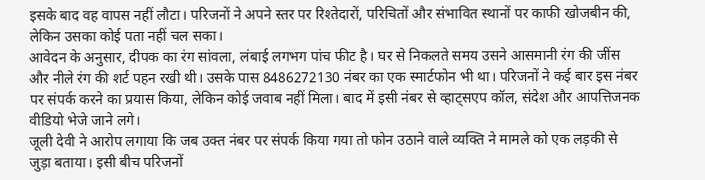इसके बाद वह वापस नहीं लौटा। परिजनों ने अपने स्तर पर रिश्तेदारों, परिचितों और संभावित स्थानों पर काफी खोजबीन की, लेकिन उसका कोई पता नहीं चल सका।
आवेदन के अनुसार, दीपक का रंग सांवला, लंबाई लगभग पांच फीट है। घर से निकलते समय उसने आसमानी रंग की जींस और नीले रंग की शर्ट पहन रखी थी। उसके पास 8486272130 नंबर का एक स्मार्टफोन भी था। परिजनों ने कई बार इस नंबर पर संपर्क करने का प्रयास किया, लेकिन कोई जवाब नहीं मिला। बाद में इसी नंबर से व्हाट्सएप कॉल, संदेश और आपत्तिजनक वीडियो भेजे जाने लगे।
जूली देवी ने आरोप लगाया कि जब उक्त नंबर पर संपर्क किया गया तो फोन उठाने वाले व्यक्ति ने मामले को एक लड़की से जुड़ा बताया। इसी बीच परिजनों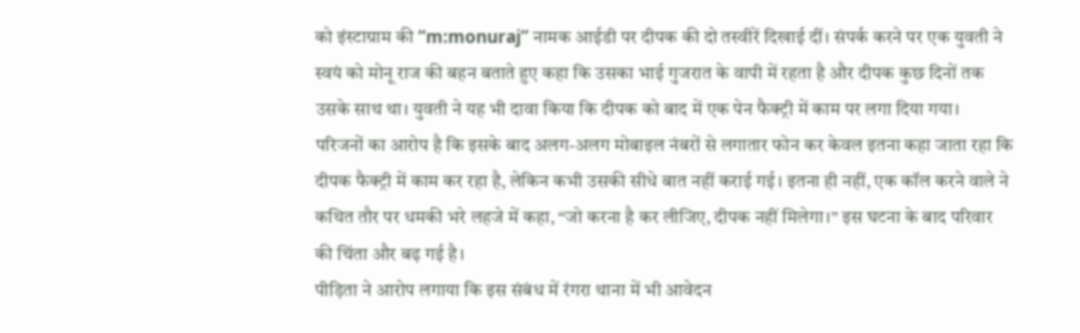को इंस्टाग्राम की “m:monuraj” नामक आईडी पर दीपक की दो तस्वीरें दिखाई दीं। संपर्क करने पर एक युवती ने स्वयं को मोनू राज की बहन बताते हुए कहा कि उसका भाई गुजरात के वापी में रहता है और दीपक कुछ दिनों तक उसके साथ था। युवती ने यह भी दावा किया कि दीपक को बाद में एक पेन फैक्ट्री में काम पर लगा दिया गया।
परिजनों का आरोप है कि इसके बाद अलग-अलग मोबाइल नंबरों से लगातार फोन कर केवल इतना कहा जाता रहा कि दीपक फैक्ट्री में काम कर रहा है, लेकिन कभी उसकी सीधे बात नहीं कराई गई। इतना ही नहीं, एक कॉल करने वाले ने कथित तौर पर धमकी भरे लहजे में कहा, “जो करना है कर लीजिए, दीपक नहीं मिलेगा।” इस घटना के बाद परिवार की चिंता और बढ़ गई है।
पीड़िता ने आरोप लगाया कि इस संबंध में रंगरा थाना में भी आवेदन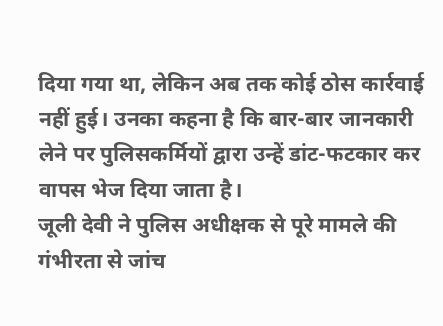दिया गया था, लेकिन अब तक कोई ठोस कार्रवाई नहीं हुई। उनका कहना है कि बार-बार जानकारी लेने पर पुलिसकर्मियों द्वारा उन्हें डांट-फटकार कर वापस भेज दिया जाता है।
जूली देवी ने पुलिस अधीक्षक से पूरे मामले की गंभीरता से जांच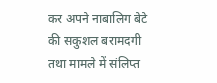कर अपने नाबालिग बेटे की सकुशल बरामदगी तथा मामले में संलिप्त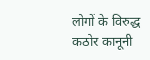लोगों के विरुद्ध कठोर कानूनी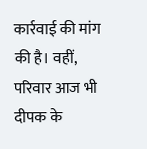कार्रवाई की मांग की है। वहीं, परिवार आज भी दीपक के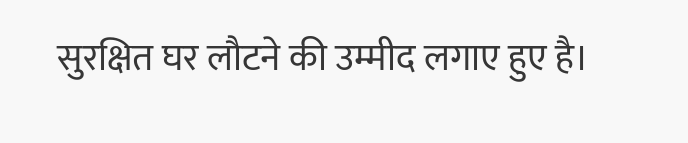सुरक्षित घर लौटने की उम्मीद लगाए हुए है।